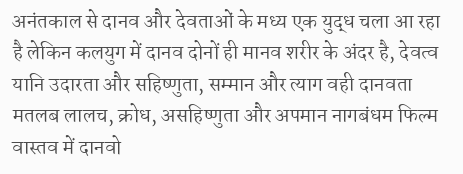अनंतकाल से दानव और देवताओं के मध्य एक युद्ध चला आ रहा है लेकिन कलयुग में दानव दोनों ही मानव शरीर के अंदर है, देवत्व यानि उदारता और सहिष्णुता, सम्मान और त्याग वही दानवता मतलब लालच, क्रोध, असहिष्णुता और अपमान नागबंधम फिल्म वास्तव में दानवो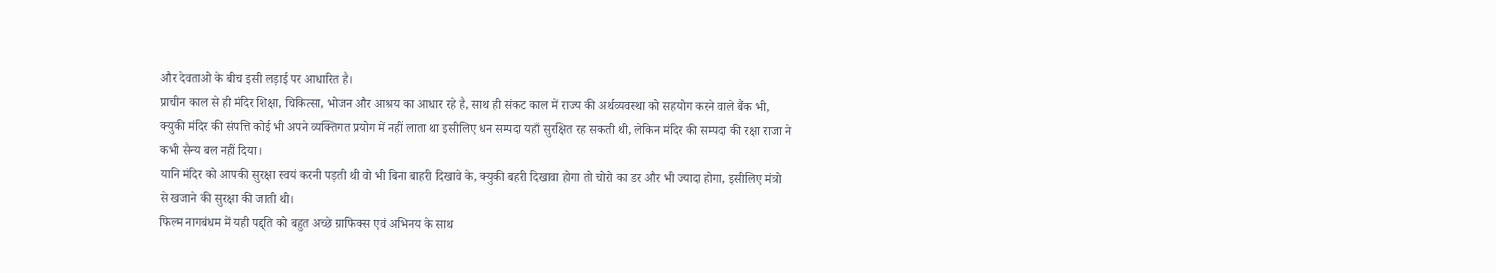और देवताओ के बीच इसी लड़ाई पर आधारित है।
प्राचीन काल से ही मंदिर शिक्षा, चिकित्सा, भोजन और आश्रय का आधार रहे है, साथ ही संकट काल में राज्य की अर्थव्यवस्था को सहयोग करने वाले बैंक भी, क्युकी मंदिर की संपत्ति कोई भी अपने व्यक्तिगत प्रयोग में नहीं लाता था इसीलिए धन सम्पदा यहाँ सुरक्षित रह सकती थी, लेकिन मंदिर की सम्पदा की रक्षा राजा ने कभी सैन्य बल नहीं दिया।
यानि मंदिर को आपकी सुरक्षा स्वयं करनी पड़ती थी वो भी बिना बाहरी दिखावे के, क्युकी बहरी दिखावा होगा तो चोरो का डर और भी ज्यादा होगा, इसीलिए मंत्रो से खजाने की सुरक्षा की जाती थी।
फिल्म नागबंधम में यही पद्द्ति को बहुत अच्छे ग्राफिक्स एवं अभिनय के साथ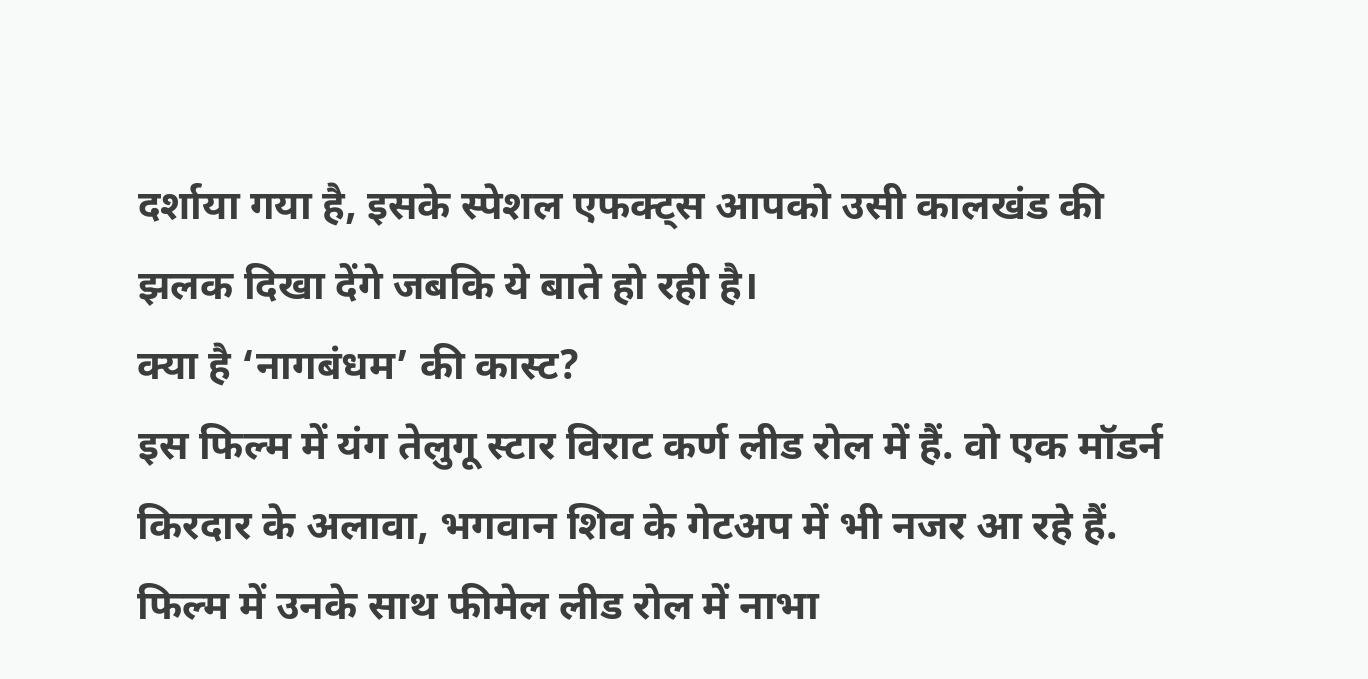दर्शाया गया है, इसके स्पेशल एफक्ट्स आपको उसी कालखंड की झलक दिखा देंगे जबकि ये बाते हो रही है।
क्या है ‘नागबंधम’ की कास्ट?
इस फिल्म में यंग तेलुगू स्टार विराट कर्ण लीड रोल में हैं. वो एक मॉडर्न किरदार के अलावा, भगवान शिव के गेटअप में भी नजर आ रहे हैं. फिल्म में उनके साथ फीमेल लीड रोल में नाभा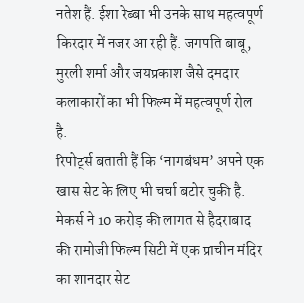नतेश हैं. ईशा रेब्बा भी उनके साथ महत्वपूर्ण किरदार में नजर आ रही हैं. जगपति बाबू, मुरली शर्मा और जयप्रकाश जैसे दमदार कलाकारों का भी फिल्म में महत्वपूर्ण रोल है.
रिपोर्ट्स बताती हैं कि ‘नागबंधम’ अपने एक खास सेट के लिए भी चर्चा बटोर चुकी है. मेकर्स ने 10 करोड़ की लागत से हैदराबाद की रामोजी फिल्म सिटी में एक प्राचीन मंदिर का शानदार सेट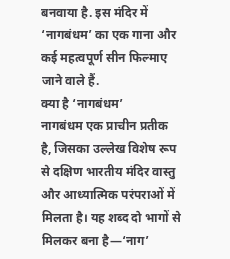बनवाया है. इस मंदिर में ‘नागबंधम’ का एक गाना और कई महत्वपूर्ण सीन फिल्माए जाने वाले हैं.
क्या है ‘नागबंधम’
नागबंधम एक प्राचीन प्रतीक है, जिसका उल्लेख विशेष रूप से दक्षिण भारतीय मंदिर वास्तु और आध्यात्मिक परंपराओं में मिलता है। यह शब्द दो भागों से मिलकर बना है—‘नाग’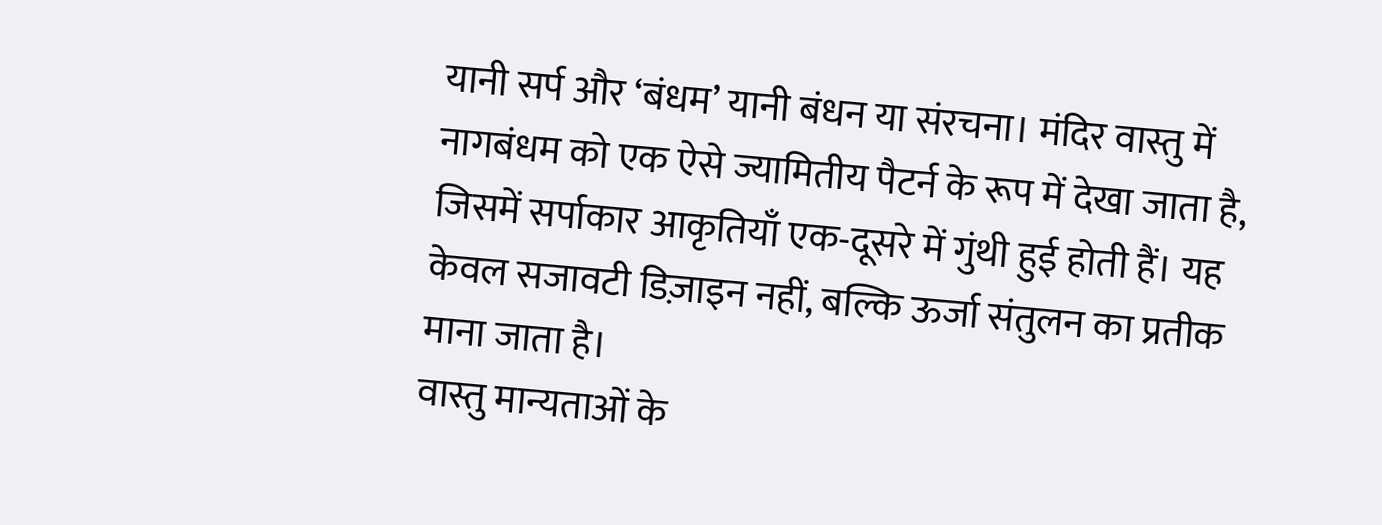यानी सर्प और ‘बंधम’ यानी बंधन या संरचना। मंदिर वास्तु में नागबंधम को एक ऐसे ज्यामितीय पैटर्न के रूप में देखा जाता है, जिसमें सर्पाकार आकृतियाँ एक-दूसरे में गुंथी हुई होती हैं। यह केवल सजावटी डिज़ाइन नहीं, बल्कि ऊर्जा संतुलन का प्रतीक माना जाता है।
वास्तु मान्यताओं के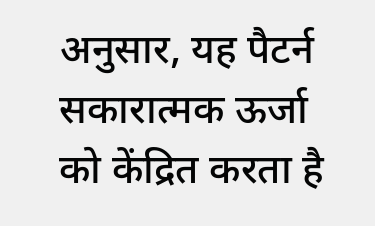अनुसार, यह पैटर्न सकारात्मक ऊर्जा को केंद्रित करता है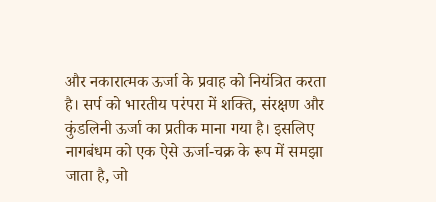और नकारात्मक ऊर्जा के प्रवाह को नियंत्रित करता है। सर्प को भारतीय परंपरा में शक्ति, संरक्षण और कुंडलिनी ऊर्जा का प्रतीक माना गया है। इसलिए नागबंधम को एक ऐसे ऊर्जा-चक्र के रूप में समझा जाता है, जो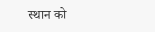स्थान को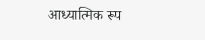आध्यात्मिक रूप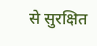से सुरक्षित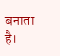बनाता है।